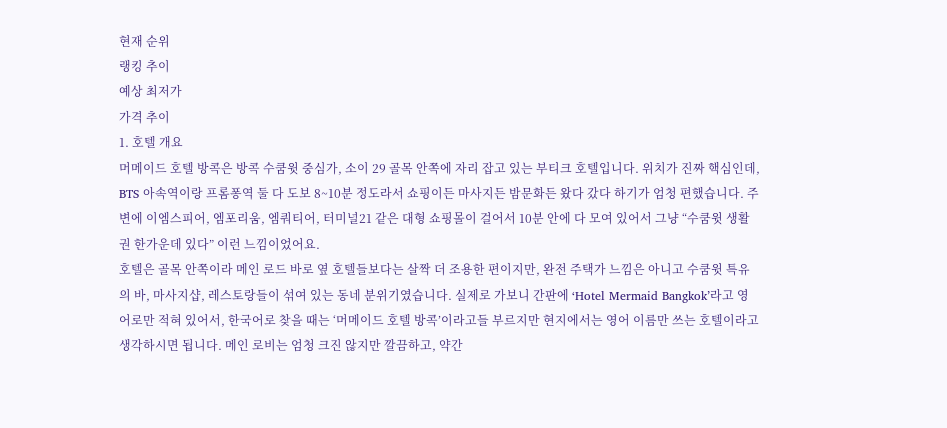현재 순위
랭킹 추이
예상 최저가
가격 추이
1. 호텔 개요
머메이드 호텔 방콕은 방콕 수쿰윗 중심가, 소이 29 골목 안쪽에 자리 잡고 있는 부티크 호텔입니다. 위치가 진짜 핵심인데, BTS 아속역이랑 프롬퐁역 둘 다 도보 8~10분 정도라서 쇼핑이든 마사지든 밤문화든 왔다 갔다 하기가 엄청 편했습니다. 주변에 이엠스피어, 엠포리움, 엠쿼티어, 터미널21 같은 대형 쇼핑몰이 걸어서 10분 안에 다 모여 있어서 그냥 “수쿰윗 생활권 한가운데 있다” 이런 느낌이었어요.
호텔은 골목 안쪽이라 메인 로드 바로 옆 호텔들보다는 살짝 더 조용한 편이지만, 완전 주택가 느낌은 아니고 수쿰윗 특유의 바, 마사지샵, 레스토랑들이 섞여 있는 동네 분위기였습니다. 실제로 가보니 간판에 ‘Hotel Mermaid Bangkok’라고 영어로만 적혀 있어서, 한국어로 찾을 때는 ‘머메이드 호텔 방콕’이라고들 부르지만 현지에서는 영어 이름만 쓰는 호텔이라고 생각하시면 됩니다. 메인 로비는 엄청 크진 않지만 깔끔하고, 약간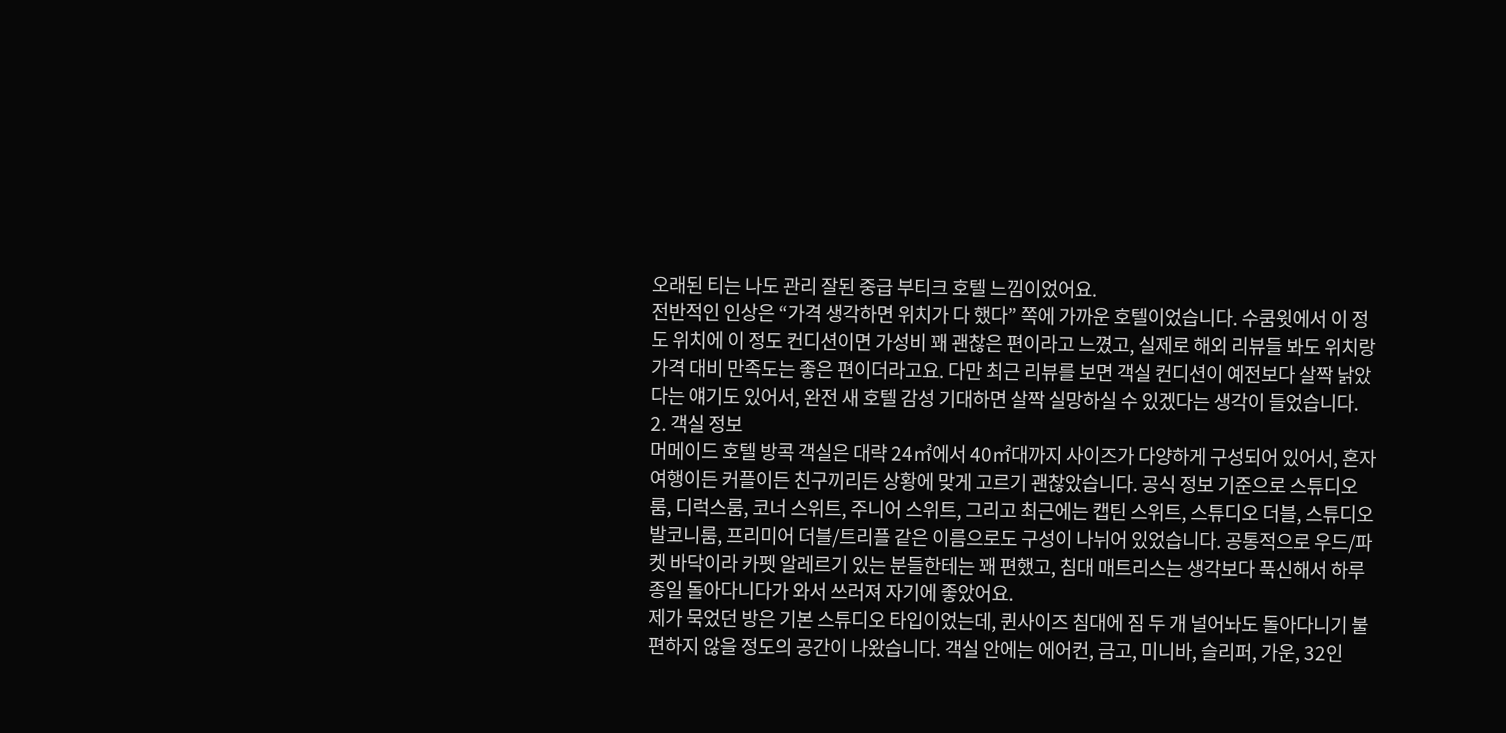오래된 티는 나도 관리 잘된 중급 부티크 호텔 느낌이었어요.
전반적인 인상은 “가격 생각하면 위치가 다 했다” 쪽에 가까운 호텔이었습니다. 수쿰윗에서 이 정도 위치에 이 정도 컨디션이면 가성비 꽤 괜찮은 편이라고 느꼈고, 실제로 해외 리뷰들 봐도 위치랑 가격 대비 만족도는 좋은 편이더라고요. 다만 최근 리뷰를 보면 객실 컨디션이 예전보다 살짝 낡았다는 얘기도 있어서, 완전 새 호텔 감성 기대하면 살짝 실망하실 수 있겠다는 생각이 들었습니다.
2. 객실 정보
머메이드 호텔 방콕 객실은 대략 24㎡에서 40㎡대까지 사이즈가 다양하게 구성되어 있어서, 혼자 여행이든 커플이든 친구끼리든 상황에 맞게 고르기 괜찮았습니다. 공식 정보 기준으로 스튜디오룸, 디럭스룸, 코너 스위트, 주니어 스위트, 그리고 최근에는 캡틴 스위트, 스튜디오 더블, 스튜디오 발코니룸, 프리미어 더블/트리플 같은 이름으로도 구성이 나뉘어 있었습니다. 공통적으로 우드/파켓 바닥이라 카펫 알레르기 있는 분들한테는 꽤 편했고, 침대 매트리스는 생각보다 푹신해서 하루 종일 돌아다니다가 와서 쓰러져 자기에 좋았어요.
제가 묵었던 방은 기본 스튜디오 타입이었는데, 퀸사이즈 침대에 짐 두 개 널어놔도 돌아다니기 불편하지 않을 정도의 공간이 나왔습니다. 객실 안에는 에어컨, 금고, 미니바, 슬리퍼, 가운, 32인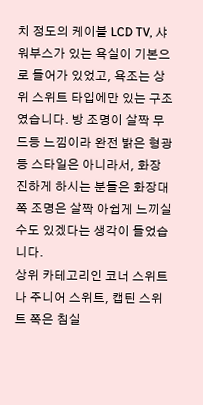치 정도의 케이블 LCD TV, 샤워부스가 있는 욕실이 기본으로 들어가 있었고, 욕조는 상위 스위트 타입에만 있는 구조였습니다. 방 조명이 살짝 무드등 느낌이라 완전 밝은 형광등 스타일은 아니라서, 화장 진하게 하시는 분들은 화장대 쪽 조명은 살짝 아쉽게 느끼실 수도 있겠다는 생각이 들었습니다.
상위 카테고리인 코너 스위트나 주니어 스위트, 캡틴 스위트 쪽은 침실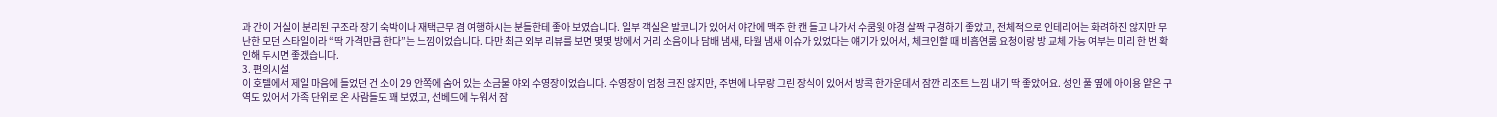과 간이 거실이 분리된 구조라 장기 숙박이나 재택근무 겸 여행하시는 분들한테 좋아 보였습니다. 일부 객실은 발코니가 있어서 야간에 맥주 한 캔 들고 나가서 수쿰윗 야경 살짝 구경하기 좋았고, 전체적으로 인테리어는 화려하진 않지만 무난한 모던 스타일이라 “딱 가격만큼 한다”는 느낌이었습니다. 다만 최근 외부 리뷰를 보면 몇몇 방에서 거리 소음이나 담배 냄새, 타월 냄새 이슈가 있었다는 얘기가 있어서, 체크인할 때 비흡연룸 요청이랑 방 교체 가능 여부는 미리 한 번 확인해 두시면 좋겠습니다.
3. 편의시설
이 호텔에서 제일 마음에 들었던 건 소이 29 안쪽에 숨어 있는 소금물 야외 수영장이었습니다. 수영장이 엄청 크진 않지만, 주변에 나무랑 그린 장식이 있어서 방콕 한가운데서 잠깐 리조트 느낌 내기 딱 좋았어요. 성인 풀 옆에 아이용 얕은 구역도 있어서 가족 단위로 온 사람들도 꽤 보였고, 선베드에 누워서 잠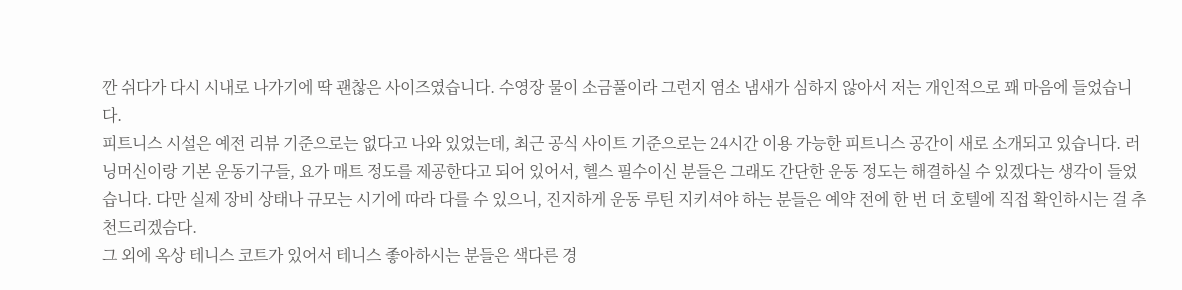깐 쉬다가 다시 시내로 나가기에 딱 괜찮은 사이즈였습니다. 수영장 물이 소금풀이라 그런지 염소 냄새가 심하지 않아서 저는 개인적으로 꽤 마음에 들었습니다.
피트니스 시설은 예전 리뷰 기준으로는 없다고 나와 있었는데, 최근 공식 사이트 기준으로는 24시간 이용 가능한 피트니스 공간이 새로 소개되고 있습니다. 러닝머신이랑 기본 운동기구들, 요가 매트 정도를 제공한다고 되어 있어서, 헬스 필수이신 분들은 그래도 간단한 운동 정도는 해결하실 수 있겠다는 생각이 들었습니다. 다만 실제 장비 상태나 규모는 시기에 따라 다를 수 있으니, 진지하게 운동 루틴 지키셔야 하는 분들은 예약 전에 한 번 더 호텔에 직접 확인하시는 걸 추천드리겠슴다.
그 외에 옥상 테니스 코트가 있어서 테니스 좋아하시는 분들은 색다른 경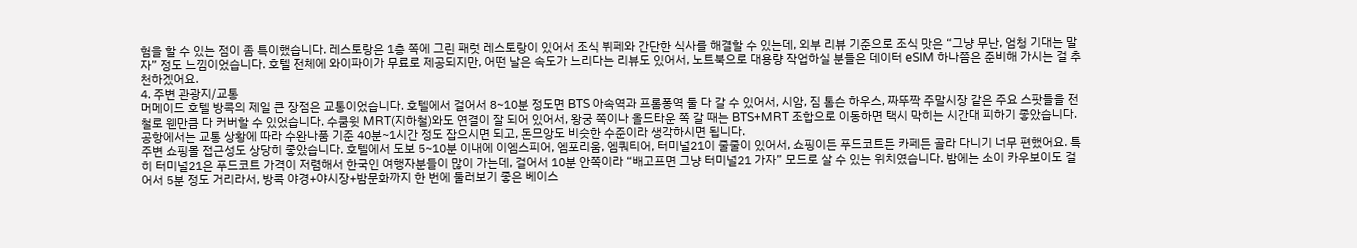험을 할 수 있는 점이 좀 특이했습니다. 레스토랑은 1층 쪽에 그린 패럿 레스토랑이 있어서 조식 뷔페와 간단한 식사를 해결할 수 있는데, 외부 리뷰 기준으로 조식 맛은 “그냥 무난, 엄청 기대는 말자” 정도 느낌이었습니다. 호텔 전체에 와이파이가 무료로 제공되지만, 어떤 날은 속도가 느리다는 리뷰도 있어서, 노트북으로 대용량 작업하실 분들은 데이터 eSIM 하나쯤은 준비해 가시는 걸 추천하겠어요.
4. 주변 관광지/교통
머메이드 호텔 방콕의 제일 큰 장점은 교통이었습니다. 호텔에서 걸어서 8~10분 정도면 BTS 아속역과 프롬퐁역 둘 다 갈 수 있어서, 시암, 짐 톰슨 하우스, 짜뚜짝 주말시장 같은 주요 스팟들을 전철로 웬만큼 다 커버할 수 있었습니다. 수쿰윗 MRT(지하철)와도 연결이 잘 되어 있어서, 왕궁 쪽이나 올드타운 쪽 갈 때는 BTS+MRT 조합으로 이동하면 택시 막히는 시간대 피하기 좋았습니다. 공항에서는 교통 상황에 따라 수완나품 기준 40분~1시간 정도 잡으시면 되고, 돈므앙도 비슷한 수준이라 생각하시면 됩니다.
주변 쇼핑몰 접근성도 상당히 좋았습니다. 호텔에서 도보 5~10분 이내에 이엠스피어, 엠포리움, 엠쿼티어, 터미널21이 줄줄이 있어서, 쇼핑이든 푸드코트든 카페든 골라 다니기 너무 편했어요. 특히 터미널21은 푸드코트 가격이 저렴해서 한국인 여행자분들이 많이 가는데, 걸어서 10분 안쪽이라 “배고프면 그냥 터미널21 가자” 모드로 살 수 있는 위치였습니다. 밤에는 소이 카우보이도 걸어서 5분 정도 거리라서, 방콕 야경+야시장+밤문화까지 한 번에 둘러보기 좋은 베이스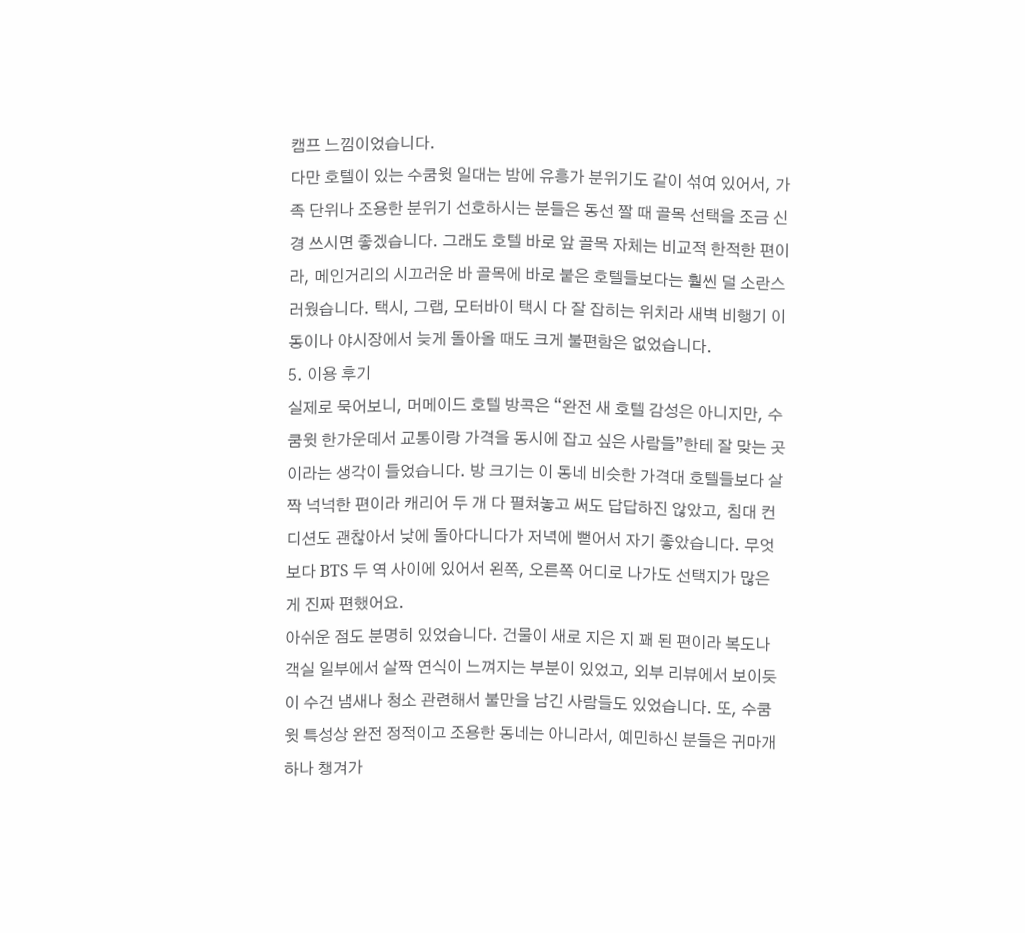캠프 느낌이었습니다.
다만 호텔이 있는 수쿰윗 일대는 밤에 유흥가 분위기도 같이 섞여 있어서, 가족 단위나 조용한 분위기 선호하시는 분들은 동선 짤 때 골목 선택을 조금 신경 쓰시면 좋겠습니다. 그래도 호텔 바로 앞 골목 자체는 비교적 한적한 편이라, 메인거리의 시끄러운 바 골목에 바로 붙은 호텔들보다는 훨씬 덜 소란스러웠습니다. 택시, 그랩, 모터바이 택시 다 잘 잡히는 위치라 새벽 비행기 이동이나 야시장에서 늦게 돌아올 때도 크게 불편함은 없었습니다.
5. 이용 후기
실제로 묵어보니, 머메이드 호텔 방콕은 “완전 새 호텔 감성은 아니지만, 수쿰윗 한가운데서 교통이랑 가격을 동시에 잡고 싶은 사람들”한테 잘 맞는 곳이라는 생각이 들었습니다. 방 크기는 이 동네 비슷한 가격대 호텔들보다 살짝 넉넉한 편이라 캐리어 두 개 다 펼쳐놓고 써도 답답하진 않았고, 침대 컨디션도 괜찮아서 낮에 돌아다니다가 저녁에 뻗어서 자기 좋았습니다. 무엇보다 BTS 두 역 사이에 있어서 왼쪽, 오른쪽 어디로 나가도 선택지가 많은 게 진짜 편했어요.
아쉬운 점도 분명히 있었습니다. 건물이 새로 지은 지 꽤 된 편이라 복도나 객실 일부에서 살짝 연식이 느껴지는 부분이 있었고, 외부 리뷰에서 보이듯이 수건 냄새나 청소 관련해서 불만을 남긴 사람들도 있었습니다. 또, 수쿰윗 특성상 완전 정적이고 조용한 동네는 아니라서, 예민하신 분들은 귀마개 하나 챙겨가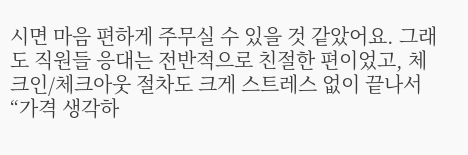시면 마음 편하게 주무실 수 있을 것 같았어요. 그래도 직원들 응대는 전반적으로 친절한 편이었고, 체크인/체크아웃 절차도 크게 스트레스 없이 끝나서 “가격 생각하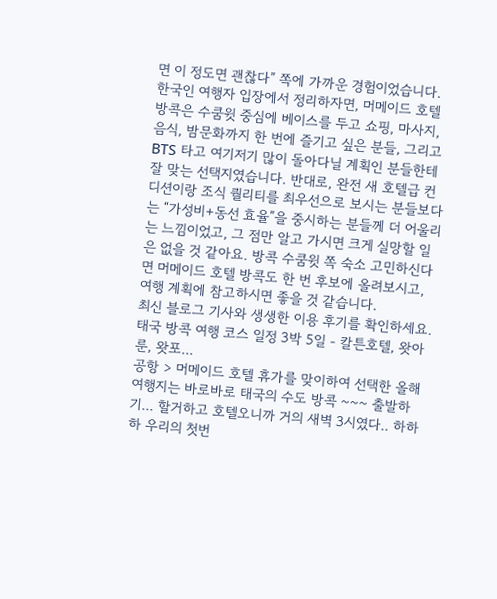면 이 정도면 괜찮다” 쪽에 가까운 경험이었습니다.
한국인 여행자 입장에서 정리하자면, 머메이드 호텔 방콕은 수쿰윗 중심에 베이스를 두고 쇼핑, 마사지, 음식, 밤문화까지 한 번에 즐기고 싶은 분들, 그리고 BTS 타고 여기저기 많이 돌아다닐 계획인 분들한테 잘 맞는 선택지였습니다. 반대로, 완전 새 호텔급 컨디션이랑 조식 퀄리티를 최우선으로 보시는 분들보다는 “가성비+동선 효율”을 중시하는 분들께 더 어울리는 느낌이었고, 그 점만 알고 가시면 크게 실망할 일은 없을 것 같아요. 방콕 수쿰윗 쪽 숙소 고민하신다면 머메이드 호텔 방콕도 한 번 후보에 올려보시고, 여행 계획에 참고하시면 좋을 것 같습니다.
최신 블로그 기사와 생생한 이용 후기를 확인하세요.
태국 방콕 여행 코스 일정 3박 5일 - 칼튼호텔, 왓아룬, 왓포...
공항 > 머메이드 호텔 휴가를 맞이하여 선택한 올해 여행지는 바로바로 태국의 수도 방콕 ~~~ 출발하기... 할거하고 호텔오니까 거의 새벽 3시였다.. 하하하 우리의 첫번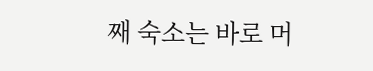째 숙소는 바로 머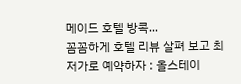메이드 호텔 방콕...
꼼꼼하게 호텔 리뷰 살펴 보고 최저가로 예약하자 : 올스테이